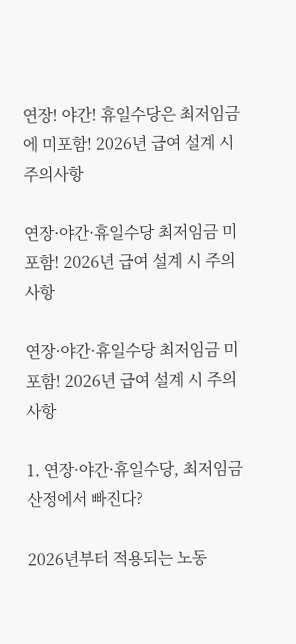연장! 야간! 휴일수당은 최저임금에 미포함! 2026년 급여 설계 시 주의사항

연장·야간·휴일수당 최저임금 미포함! 2026년 급여 설계 시 주의사항

연장·야간·휴일수당 최저임금 미포함! 2026년 급여 설계 시 주의사항

1. 연장·야간·휴일수당, 최저임금 산정에서 빠진다?

2026년부터 적용되는 노동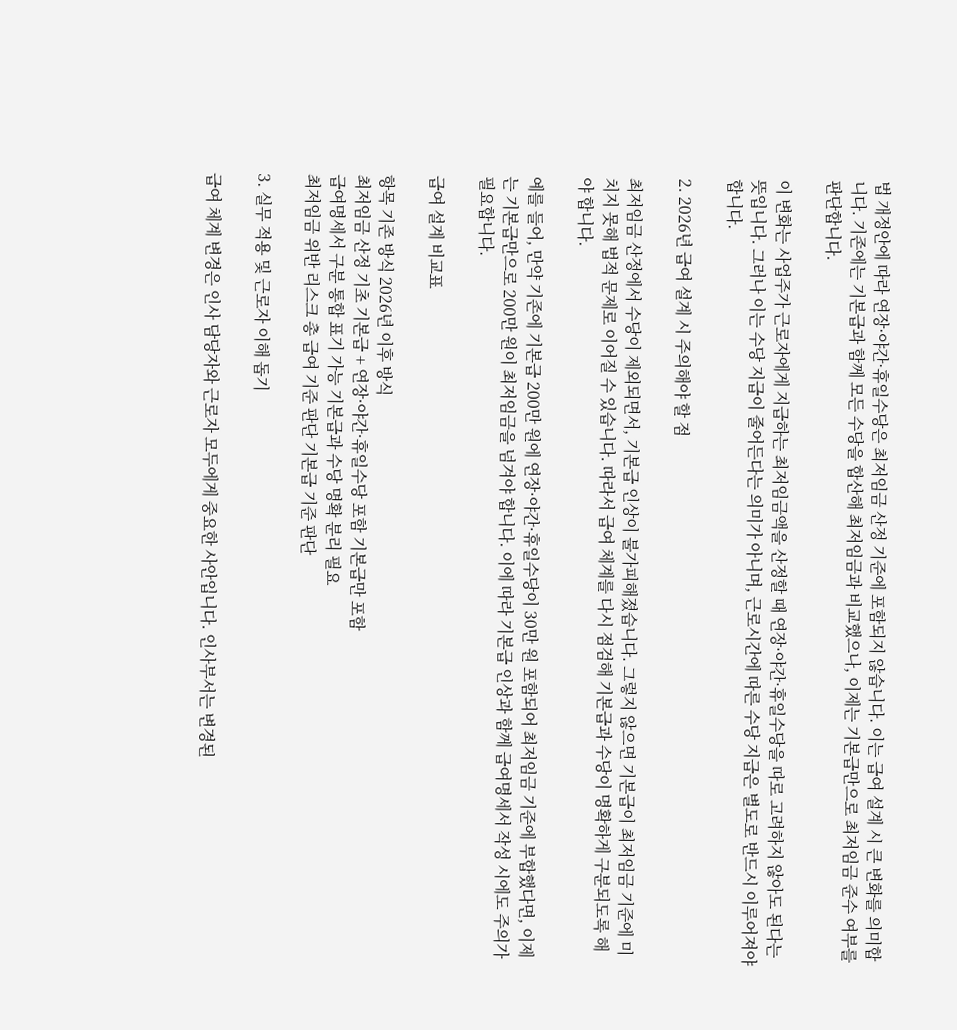법 개정안에 따라 연장·야간·휴일수당은 최저임금 산정 기준에 포함되지 않습니다. 이는 급여 설계 시 큰 변화를 의미합니다. 기존에는 기본급과 함께 모든 수당을 합산해 최저임금과 비교했으나, 이제는 기본급만으로 최저임금 준수 여부를 판단합니다.

이 변화는 사업주가 근로자에게 지급하는 최저임금액을 산정할 때 연장·야간·휴일수당을 따로 고려하지 않아도 된다는 뜻입니다. 그러나 이는 수당 지급이 줄어든다는 의미가 아니며, 근로시간에 따른 수당 지급은 별도로 반드시 이루어져야 합니다.

2. 2026년 급여 설계 시 주의해야 할 점

최저임금 산정에서 수당이 제외되면서, 기본급 인상이 불가피해졌습니다. 그렇지 않으면 기본급이 최저임금 기준에 미치지 못해 법적 문제로 이어질 수 있습니다. 따라서 급여 체계를 다시 점검해 기본급과 수당이 명확하게 구분되도록 해야 합니다.

예를 들어, 만약 기존에 기본급 200만 원에 연장·야간·휴일수당이 30만 원 포함되어 최저임금 기준에 부합했다면, 이제는 기본급만으로 200만 원이 최저임금을 넘겨야 합니다. 이에 따라 기본급 인상과 함께 급여명세서 작성 시에도 주의가 필요합니다.

급여 설계 비교표

항목 기존 방식 2026년 이후 방식
최저임금 산정 기초 기본급 + 연장·야간·휴일수당 포함 기본급만 포함
급여명세서 구분 통합 표기 가능 기본급과 수당 명확 분리 필요
최저임금 위반 리스크 총 급여 기준 판단 기본급 기준 판단

3. 실무 적용 및 근로자 이해 돕기

급여 체계 변경은 인사 담당자와 근로자 모두에게 중요한 사안입니다. 인사부서는 변경된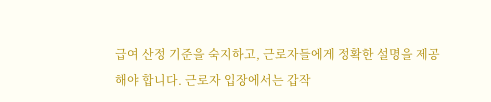급여 산정 기준을 숙지하고, 근로자들에게 정확한 설명을 제공해야 합니다. 근로자 입장에서는 갑작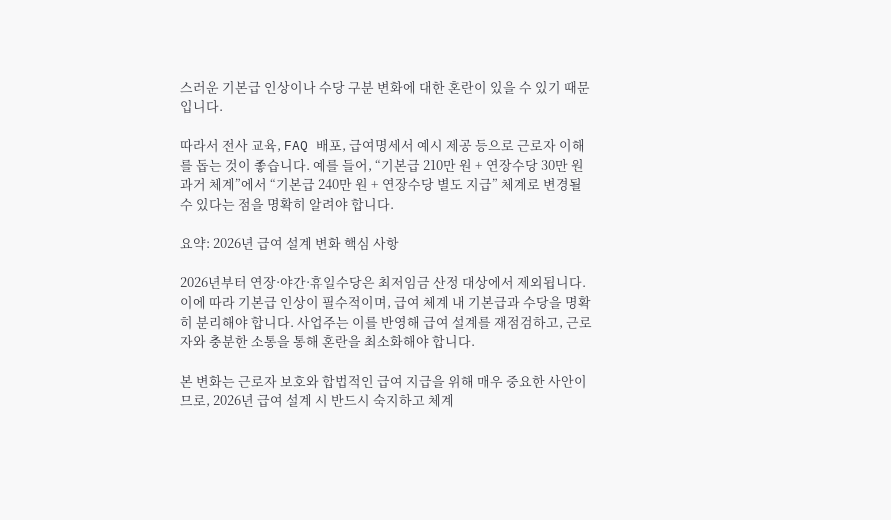스러운 기본급 인상이나 수당 구분 변화에 대한 혼란이 있을 수 있기 때문입니다.

따라서 전사 교육, FAQ 배포, 급여명세서 예시 제공 등으로 근로자 이해를 돕는 것이 좋습니다. 예를 들어, “기본급 210만 원 + 연장수당 30만 원 과거 체계”에서 “기본급 240만 원 + 연장수당 별도 지급” 체계로 변경될 수 있다는 점을 명확히 알려야 합니다.

요약: 2026년 급여 설계 변화 핵심 사항

2026년부터 연장·야간·휴일수당은 최저임금 산정 대상에서 제외됩니다. 이에 따라 기본급 인상이 필수적이며, 급여 체계 내 기본급과 수당을 명확히 분리해야 합니다. 사업주는 이를 반영해 급여 설계를 재점검하고, 근로자와 충분한 소통을 통해 혼란을 최소화해야 합니다.

본 변화는 근로자 보호와 합법적인 급여 지급을 위해 매우 중요한 사안이므로, 2026년 급여 설계 시 반드시 숙지하고 체계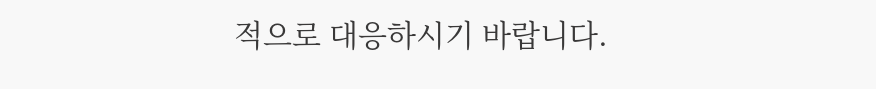적으로 대응하시기 바랍니다.